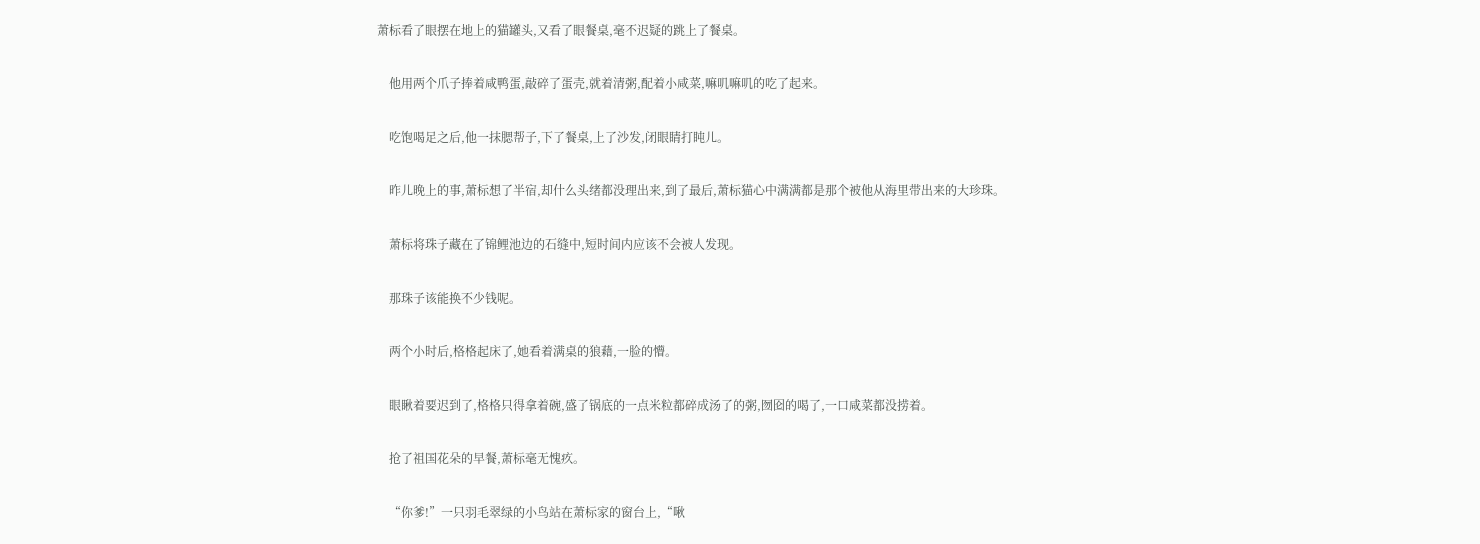萧标看了眼摆在地上的猫罐头,又看了眼餐桌,毫不迟疑的跳上了餐桌。

    他用两个爪子捧着咸鸭蛋,敲碎了蛋壳,就着清粥,配着小咸菜,嘛叽嘛叽的吃了起来。

    吃饱喝足之后,他一抹腮帮子,下了餐桌,上了沙发,闭眼睛打盹儿。

    昨儿晚上的事,萧标想了半宿,却什么头绪都没理出来,到了最后,萧标猫心中满满都是那个被他从海里带出来的大珍珠。

    萧标将珠子藏在了锦鲤池边的石缝中,短时间内应该不会被人发现。

    那珠子该能换不少钱呢。

    两个小时后,格格起床了,她看着满桌的狼藉,一脸的懵。

    眼瞅着要迟到了,格格只得拿着碗,盛了锅底的一点米粒都碎成汤了的粥,囫囵的喝了,一口咸菜都没捞着。

    抢了祖国花朵的早餐,萧标毫无愧疚。

    “你爹!”一只羽毛翠绿的小鸟站在萧标家的窗台上,“啾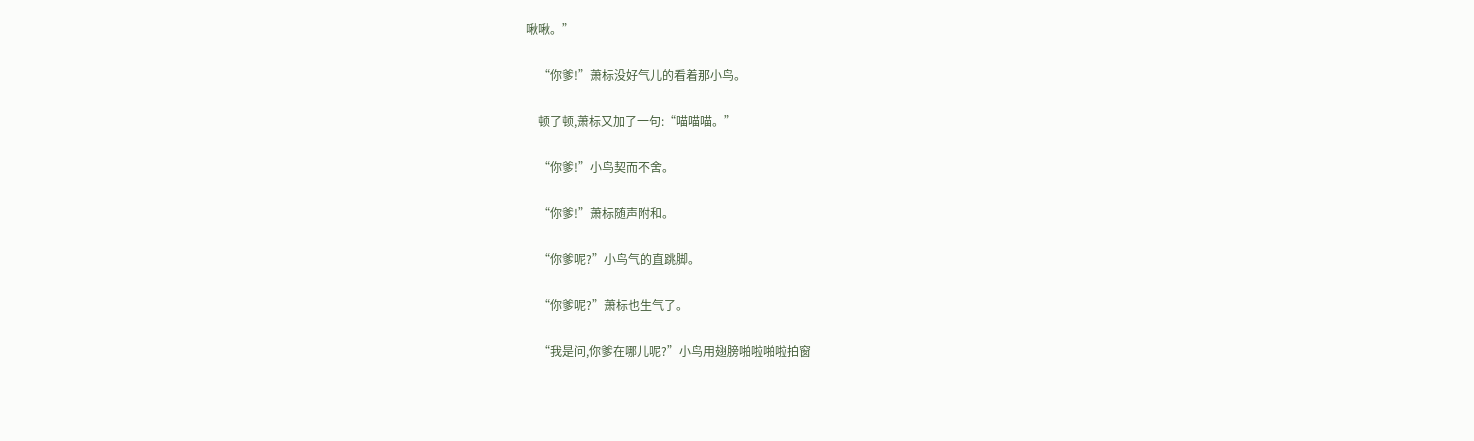啾啾。”

    “你爹!”萧标没好气儿的看着那小鸟。

    顿了顿,萧标又加了一句:“喵喵喵。”

    “你爹!”小鸟契而不舍。

    “你爹!”萧标随声附和。

    “你爹呢?”小鸟气的直跳脚。

    “你爹呢?”萧标也生气了。

    “我是问,你爹在哪儿呢?”小鸟用翅膀啪啦啪啦拍窗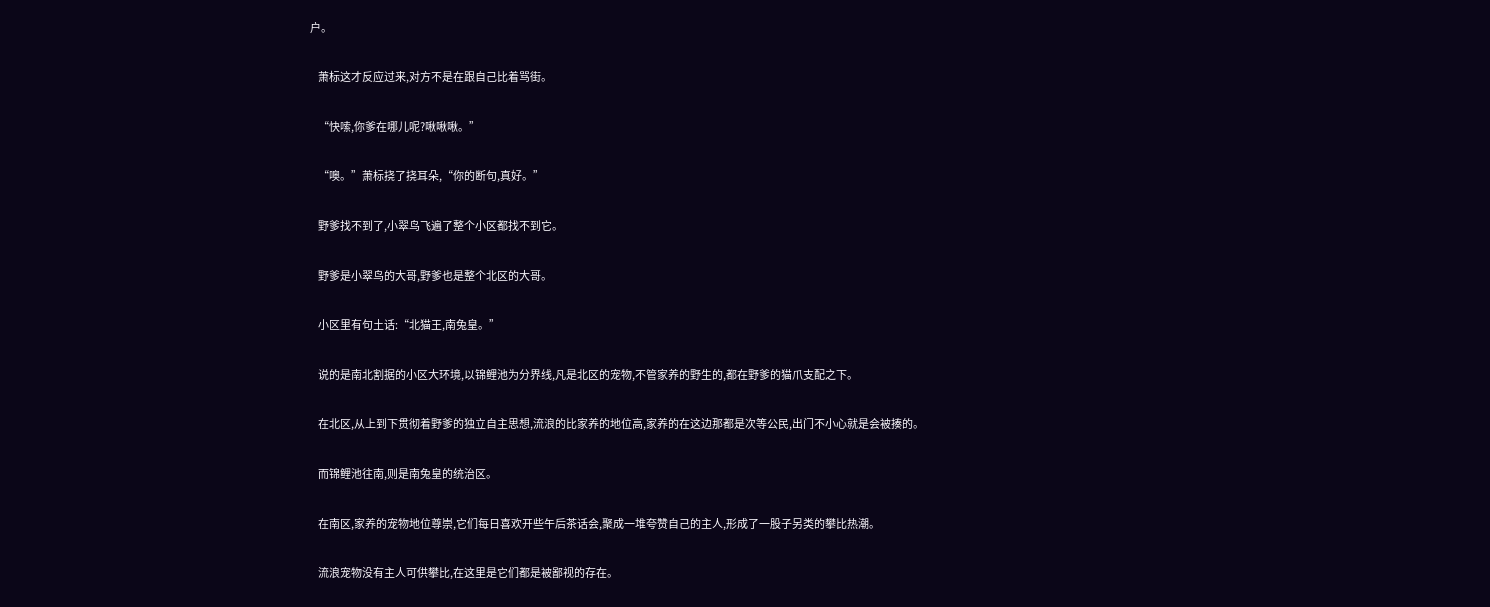户。

    萧标这才反应过来,对方不是在跟自己比着骂街。

    “快嗦,你爹在哪儿呢?啾啾啾。”

    “噢。”萧标挠了挠耳朵,“你的断句,真好。”

    野爹找不到了,小翠鸟飞遍了整个小区都找不到它。

    野爹是小翠鸟的大哥,野爹也是整个北区的大哥。

    小区里有句土话:“北猫王,南兔皇。”

    说的是南北割据的小区大环境,以锦鲤池为分界线,凡是北区的宠物,不管家养的野生的,都在野爹的猫爪支配之下。

    在北区,从上到下贯彻着野爹的独立自主思想,流浪的比家养的地位高,家养的在这边那都是次等公民,出门不小心就是会被揍的。

    而锦鲤池往南,则是南兔皇的统治区。

    在南区,家养的宠物地位尊崇,它们每日喜欢开些午后茶话会,聚成一堆夸赞自己的主人,形成了一股子另类的攀比热潮。

    流浪宠物没有主人可供攀比,在这里是它们都是被鄙视的存在。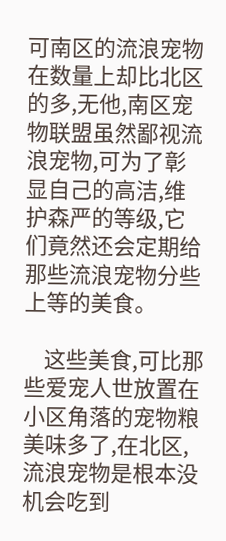可南区的流浪宠物在数量上却比北区的多,无他,南区宠物联盟虽然鄙视流浪宠物,可为了彰显自己的高洁,维护森严的等级,它们竟然还会定期给那些流浪宠物分些上等的美食。

    这些美食,可比那些爱宠人世放置在小区角落的宠物粮美味多了,在北区,流浪宠物是根本没机会吃到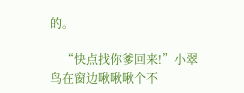的。

    “快点找你爹回来!”小翠鸟在窗边啾啾啾个不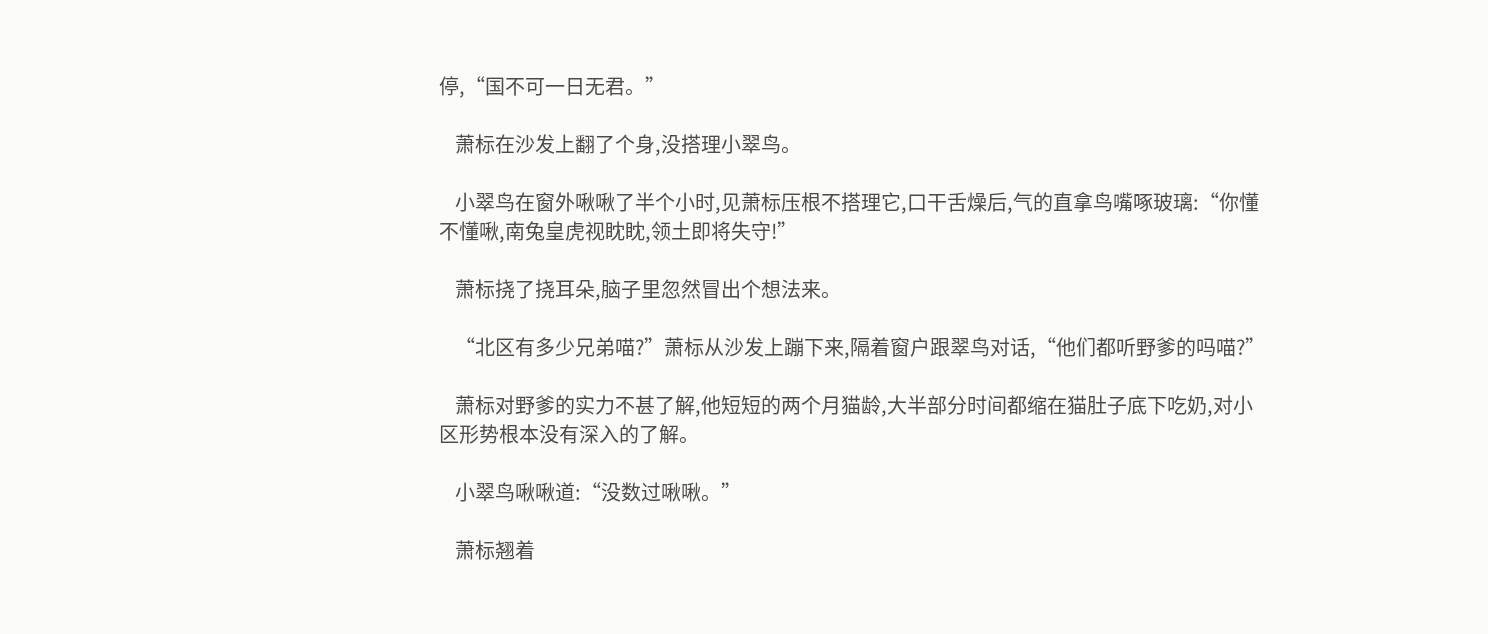停,“国不可一日无君。”

    萧标在沙发上翻了个身,没搭理小翠鸟。

    小翠鸟在窗外啾啾了半个小时,见萧标压根不搭理它,口干舌燥后,气的直拿鸟嘴啄玻璃:“你懂不懂啾,南兔皇虎视眈眈,领土即将失守!”

    萧标挠了挠耳朵,脑子里忽然冒出个想法来。

    “北区有多少兄弟喵?”萧标从沙发上蹦下来,隔着窗户跟翠鸟对话,“他们都听野爹的吗喵?”

    萧标对野爹的实力不甚了解,他短短的两个月猫龄,大半部分时间都缩在猫肚子底下吃奶,对小区形势根本没有深入的了解。

    小翠鸟啾啾道:“没数过啾啾。”

    萧标翘着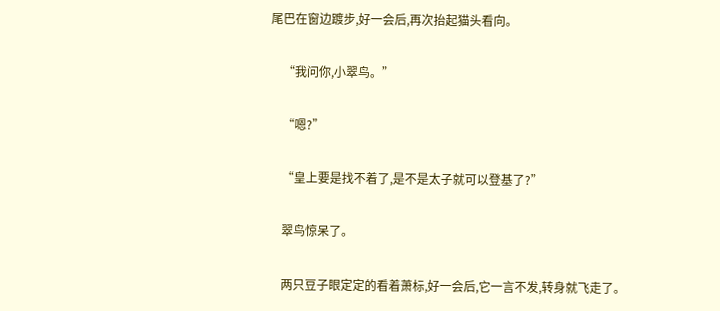尾巴在窗边踱步,好一会后,再次抬起猫头看向。

    “我问你,小翠鸟。”

    “嗯?”

    “皇上要是找不着了,是不是太子就可以登基了?”

    翠鸟惊呆了。

    两只豆子眼定定的看着萧标,好一会后,它一言不发,转身就飞走了。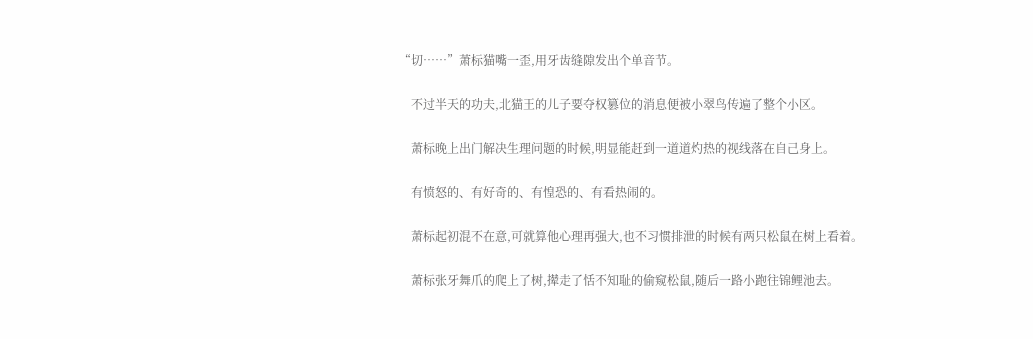“切……”萧标猫嘴一歪,用牙齿缝隙发出个单音节。

    不过半天的功夫,北猫王的儿子要夺权篡位的消息便被小翠鸟传遍了整个小区。

    萧标晚上出门解决生理问题的时候,明显能赶到一道道灼热的视线落在自己身上。

    有愤怒的、有好奇的、有惶恐的、有看热闹的。

    萧标起初混不在意,可就算他心理再强大,也不习惯排泄的时候有两只松鼠在树上看着。

    萧标张牙舞爪的爬上了树,撵走了恬不知耻的偷窥松鼠,随后一路小跑往锦鲤池去。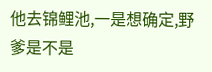他去锦鲤池,一是想确定,野爹是不是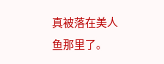真被落在美人鱼那里了。